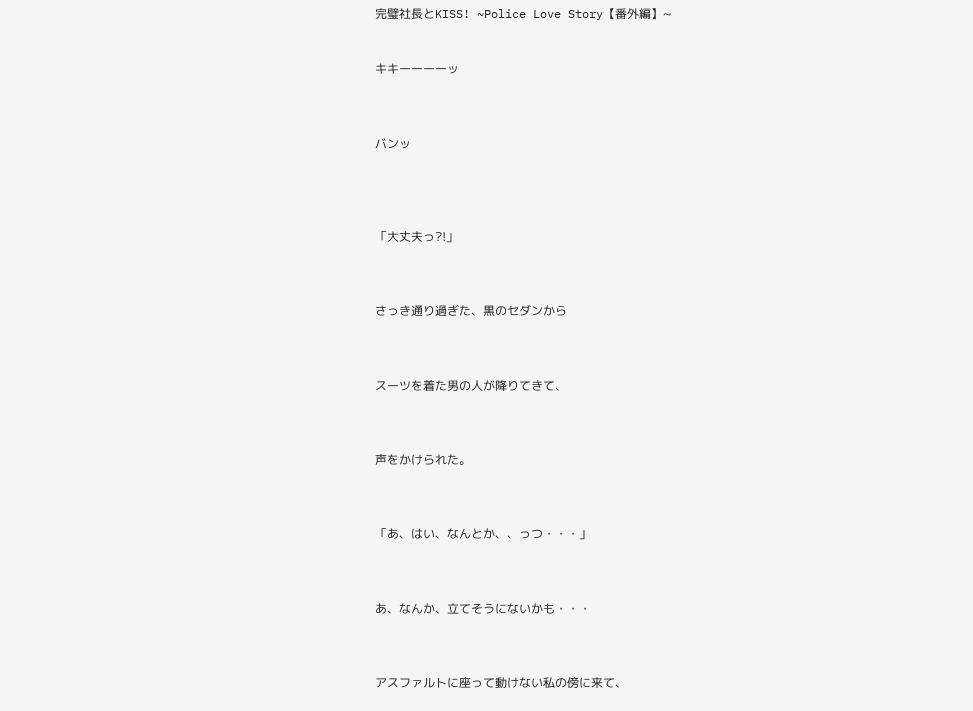完璧社長とKISS! ~Police Love Story【番外編】~


キキーーーーッ



バンッ




「大丈夫っ?!」



さっき通り過ぎた、黒のセダンから



スーツを着た男の人が降りてきて、



声をかけられた。



「あ、はい、なんとか、、っつ・・・」



あ、なんか、立てそうにないかも・・・



アスファルトに座って動けない私の傍に来て、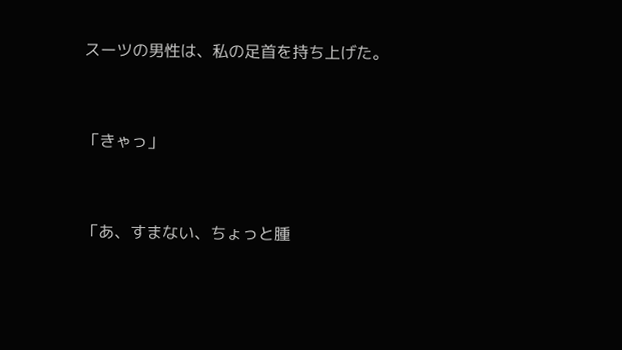スーツの男性は、私の足首を持ち上げた。



「きゃっ」



「あ、すまない、ちょっと腫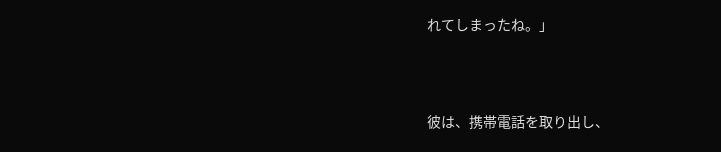れてしまったね。」



彼は、携帯電話を取り出し、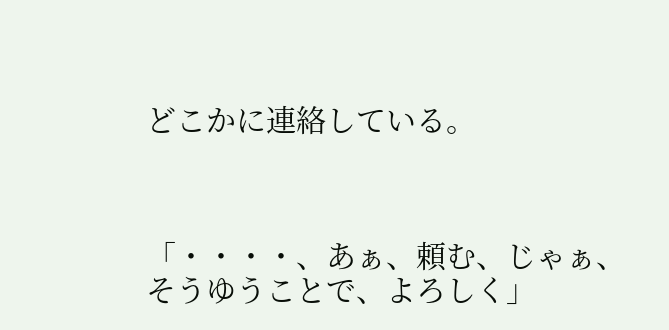どこかに連絡している。



「・・・・、あぁ、頼む、じゃぁ、そうゆうことで、よろしく」